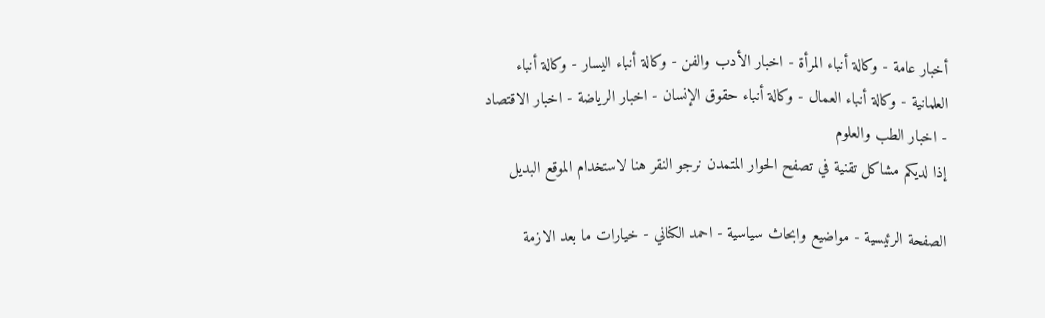أخبار عامة - وكالة أنباء المرأة - اخبار الأدب والفن - وكالة أنباء اليسار - وكالة أنباء العلمانية - وكالة أنباء العمال - وكالة أنباء حقوق الإنسان - اخبار الرياضة - اخبار الاقتصاد - اخبار الطب والعلوم
إذا لديكم مشاكل تقنية في تصفح الحوار المتمدن نرجو النقر هنا لاستخدام الموقع البديل

الصفحة الرئيسية - مواضيع وابحاث سياسية - احمد الكناني - خيارات ما بعد الازمة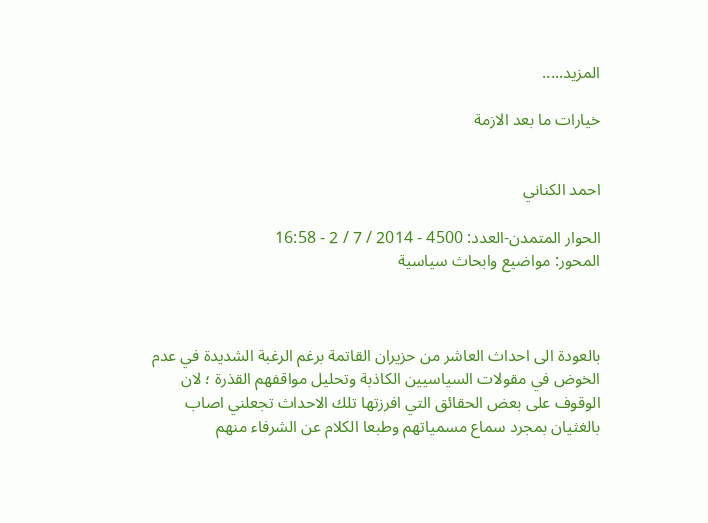المزيد.....

خيارات ما بعد الازمة


احمد الكناني

الحوار المتمدن-العدد: 4500 - 2014 / 7 / 2 - 16:58
المحور: مواضيع وابحاث سياسية



بالعودة الى احداث العاشر من حزيران القاتمة برغم الرغبة الشديدة في عدم الخوض في مقولات السياسيين الكاذبة وتحليل مواقفهم القذرة ؛ لان الوقوف على بعض الحقائق التي افرزتها تلك الاحداث تجعلني اصاب بالغثيان بمجرد سماع مسمياتهم وطبعا الكلام عن الشرفاء منهم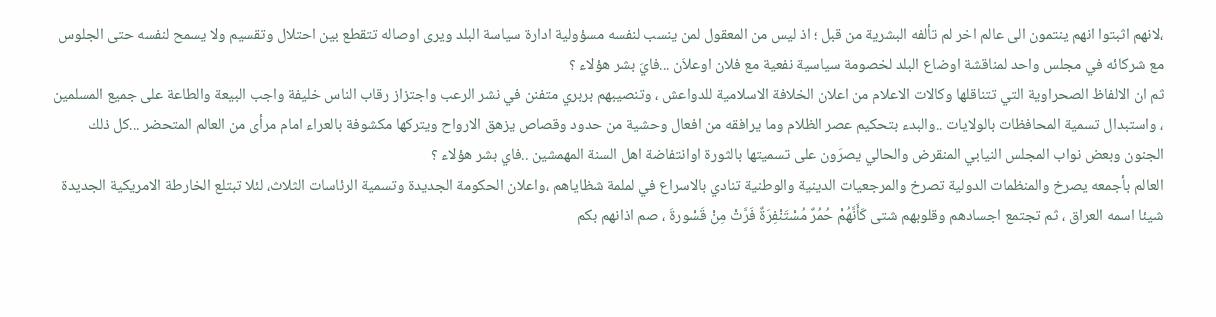،لانهم اثبتوا انهم ينتمون الى عالم اخر لم تألفه البشرية من قبل ؛ اذ ليس من المعقول لمن ينسب لنفسه مسؤولية ادارة سياسة البلد ويرى اوصاله تتقطع بين احتلال وتقسيم ولا يسمح لنفسه حتى الجلوس مع شركائه في مجلس واحد لمناقشة اوضاع البلد لخصومة سياسية نفعية مع فلان اوعلاَن ...فايَ بشر هؤلاء ؟
ثم ان الالفاظ الصحراوية التي تتناقلها وكالات الاعلام من اعلان الخلافة الاسلامية للدواعش ، وتنصيبهم بربري متفنن في نشر الرعب واجتزاز رقاب الناس خليفة واجب البيعة والطاعة على جميع المسلمين ، واستبدال تسمية المحافظات بالولايات ..والبدء بتحكيم عصر الظلام وما يرافقه من افعال وحشية من حدود وقصاص يزهق الارواح ويتركها مكشوفة بالعراء امام مرأى من العالم المتحضر ...كل ذلك الجنون وبعض نواب المجلس النيابي المنقرض والحالي يصرَون على تسميتها بالثورة اوانتفاضة اهل السنة المهمشين ..فاي بشر هؤلاء ؟
العالم بأجمعه يصرخ والمنظمات الدولية تصرخ والمرجعيات الدينية والوطنية تنادي بالاسراع في لملمة شظاياهم ،واعلان الحكومة الجديدة وتسمية الرئاسات الثلاث، لئلا تبتلع الخارطة الامريكية الجديدة شيئا اسمه العراق ، ثم تجتمع اجسادهم وقلوبهم شتى كَأَنَّهُمْ حُمُرٌ مُسْتَنْفِرَةٌ فَرَّتْ مِنْ قَسْورةَ ، صم اذانهم بكم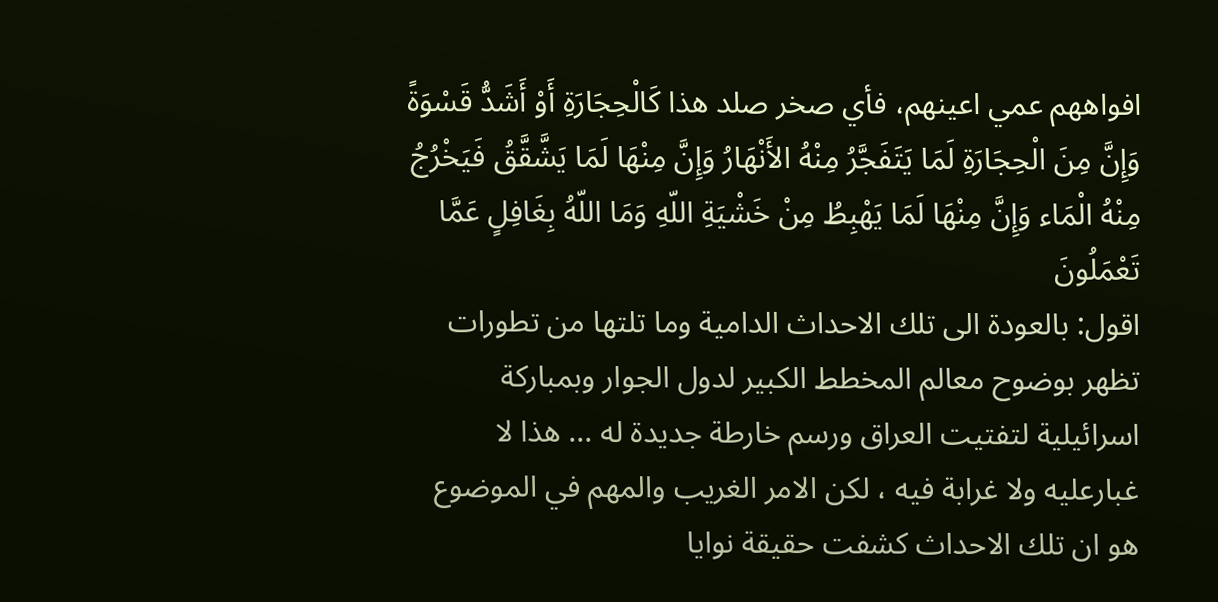افواههم عمي اعينهم، فأي صخر صلد هذا كَالْحِجَارَةِ أَوْ أَشَدُّ قَسْوَةً وَإِنَّ مِنَ الْحِجَارَةِ لَمَا يَتَفَجَّرُ مِنْهُ الأَنْهَارُ وَإِنَّ مِنْهَا لَمَا يَشَّقَّقُ فَيَخْرُجُ مِنْهُ الْمَاء وَإِنَّ مِنْهَا لَمَا يَهْبِطُ مِنْ خَشْيَةِ اللّهِ وَمَا اللّهُ بِغَافِلٍ عَمَّا تَعْمَلُونَ
اقول: بالعودة الى تلك الاحداث الدامية وما تلتها من تطورات تظهر بوضوح معالم المخطط الكبير لدول الجوار وبمباركة اسرائيلية لتفتيت العراق ورسم خارطة جديدة له ... هذا لا غبارعليه ولا غرابة فيه ، لكن الامر الغريب والمهم في الموضوع هو ان تلك الاحداث كشفت حقيقة نوايا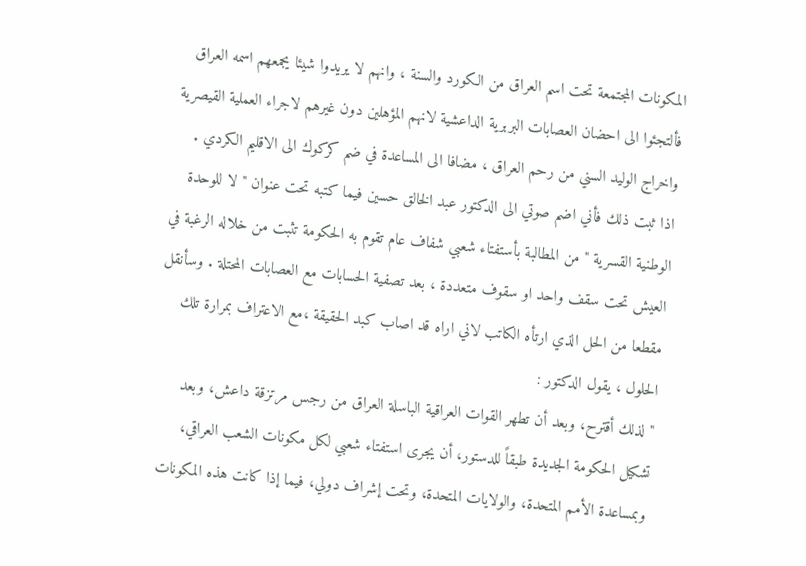المكونات المجتمعة تحت اسم العراق من الكورد والسنة ، وانهم لا يريدوا شيئا يجمعهم اسمه العراق فألتجئوا الى احضان العصابات البربرية الداعشية لانهم المؤهلين دون غيرهم لاجراء العملية القيصرية واخراج الوليد السني من رحم العراق ، مضافا الى المساعدة في ضم كركوك الى الاقليم الكردي .
اذا ثبت ذلك فأني اضم صوتي الى الدكتور عبد الخالق حسين فيما كتبه تحت عنوان " لا للوحدة الوطنية القسرية " من المطالبة بأستفتاء شعبي شفاف عام تقوم به الحكومة تثبت من خلاله الرغبة في العيش تحت سقف واحد او سقوف متعددة ، بعد تصفية الحسابات مع العصابات المحتلة . وسأنقل مقطعا من الحل الذي ارتأه الكاتب لاني اراه قد اصاب كبد الحقيقة ،مع الاعتراف بمرارة تلك الحلول ، يقول الدكتور :
" لذلك أقترح، وبعد أن تطهر القوات العراقية الباسلة العراق من رجس مرتزقة داعش، وبعد تشكيل الحكومة الجديدة طبقاً للدستور، أن يجرى استفتاء شعبي لكل مكونات الشعب العراقي، وبمساعدة الأمم المتحدة، والولايات المتحدة، وتحت إشراف دولي، فيما إذا كانت هذه المكونات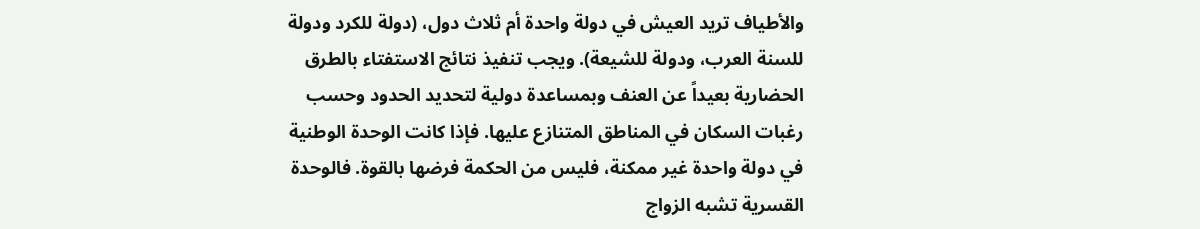والأطياف تريد العيش في دولة واحدة أم ثلاث دول، (دولة للكرد ودولة للسنة العرب، ودولة للشيعة). ويجب تنفيذ نتائج الاستفتاء بالطرق الحضارية بعيداً عن العنف وبمساعدة دولية لتحديد الحدود وحسب رغبات السكان في المناطق المتنازع عليها. فإذا كانت الوحدة الوطنية في دولة واحدة غير ممكنة، فليس من الحكمة فرضها بالقوة. فالوحدة القسرية تشبه الزواج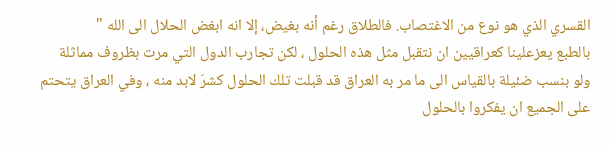القسري الذي هو نوع من الاغتصاب. فالطلاق رغم أنه بغيض، إلا انه ابغض الحلال الى الله "
بالطبع يعزعلينا كعراقيين ان نتقبل مثل هذه الحلول ، لكن تجارب الدول التي مرت بظروف مماثلة ولو بنسب ضئيلة بالقياس الى ما مر به العراق قد قبلت تلك الحلول كشرَ لابد منه ، وفي العراق يتحتم على الجميع ان يفكروا بالحلول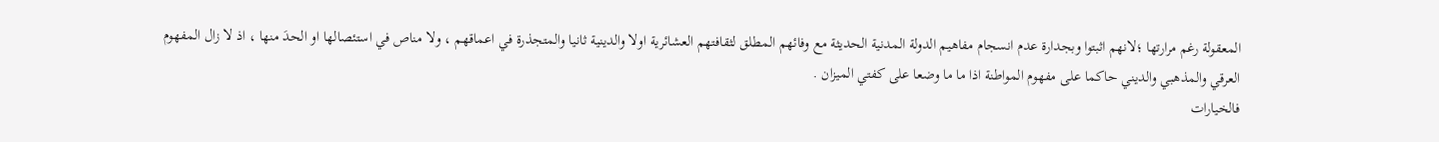المعقولة رغم مرارتها ؛لانهم اثبتوا وبجدارة عدم انسجام مفاهيم الدولة المدنية الحديثة مع وفائهم المطلق لثقافتهم العشائرية اولا والدينية ثانيا والمتجذرة في اعماقهم ، ولا مناص في استئصالها او الحدَ منها ، اذ لا زال المفهوم العرقي والمذهبي والديني حاكما على مفهوم المواطنة اذا ما ما وضعا على كفتي الميزان .
فالخيارات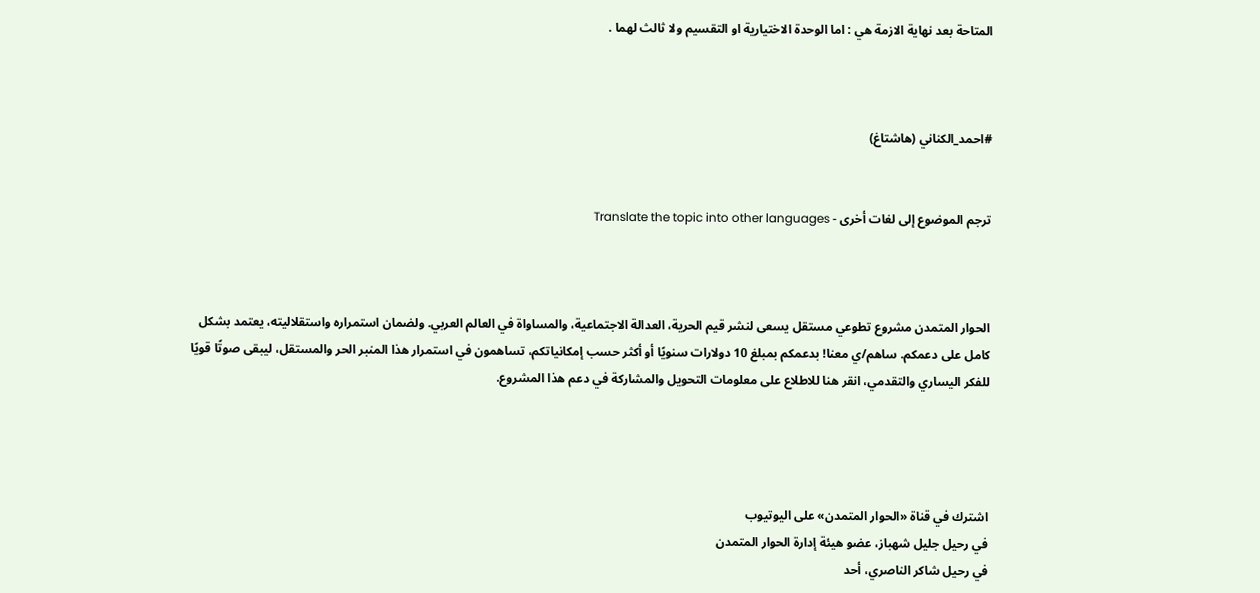المتاحة بعد نهاية الازمة هي : اما الوحدة الاختيارية او التقسيم ولا ثالث لهما .



#احمد_الكناني (هاشتاغ)


ترجم الموضوع إلى لغات أخرى - Translate the topic into other languages



الحوار المتمدن مشروع تطوعي مستقل يسعى لنشر قيم الحرية، العدالة الاجتماعية، والمساواة في العالم العربي. ولضمان استمراره واستقلاليته، يعتمد بشكل كامل على دعمكم. ساهم/ي معنا! بدعمكم بمبلغ 10 دولارات سنويًا أو أكثر حسب إمكانياتكم، تساهمون في استمرار هذا المنبر الحر والمستقل، ليبقى صوتًا قويًا للفكر اليساري والتقدمي، انقر هنا للاطلاع على معلومات التحويل والمشاركة في دعم هذا المشروع.




اشترك في قناة «الحوار المتمدن» على اليوتيوب
في رحيل جليل شهباز، عضو هيئة إدارة الحوار المتمدن
في رحيل شاكر الناصري، أحد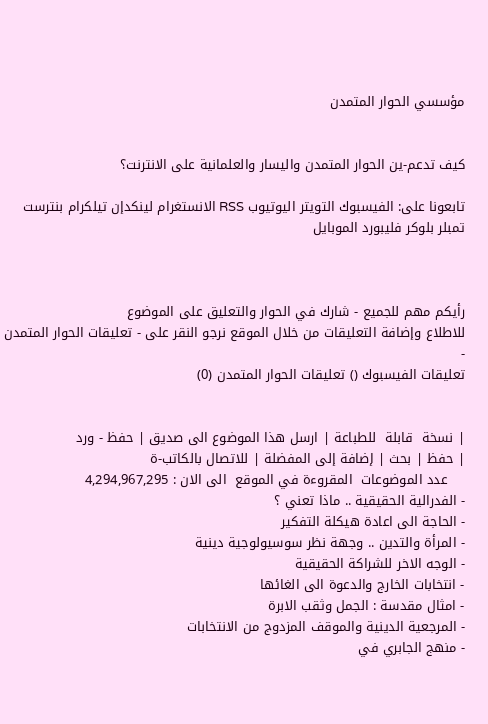مؤسسي الحوار المتمدن


كيف تدعم-ين الحوار المتمدن واليسار والعلمانية على الانترنت؟

تابعونا على: الفيسبوك التويتر اليوتيوب RSS الانستغرام لينكدإن تيلكرام بنترست تمبلر بلوكر فليبورد الموبايل



رأيكم مهم للجميع - شارك في الحوار والتعليق على الموضوع
للاطلاع وإضافة التعليقات من خلال الموقع نرجو النقر على - تعليقات الحوار المتمدن -
تعليقات الفيسبوك () تعليقات الحوار المتمدن (0)


| نسخة  قابلة  للطباعة | ارسل هذا الموضوع الى صديق | حفظ - ورد
| حفظ | بحث | إضافة إلى المفضلة | للاتصال بالكاتب-ة
    عدد الموضوعات  المقروءة في الموقع  الى الان : 4,294,967,295
- الفدرالية الحقيقية .. ماذا تعني ؟
- الحاجة الى اعادة هيكلة التفكير
- المرأة والتدين .. وجهة نظر سوسيولوجية دينية
- الوجه الاخر للشراكة الحقيقية
- انتخابات الخارج والدعوة الى الغائها
- امثال مقدسة : الجمل وثقب الابرة
- المرجعية الدينية والموقف المزدوج من الانتخابات
- منهج الجابري في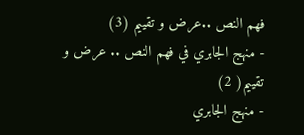فهم النص ..عرض و تقييم (3)
- منهج الجابري في فهم النص .. عرض و تقييم( 2)
- منهج الجابري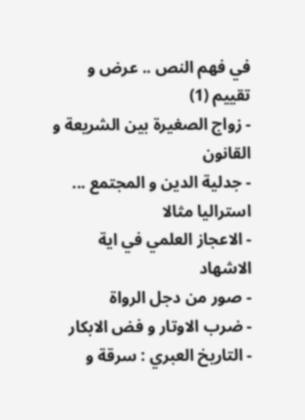في فهم النص .. عرض و تقييم (1)
- زواج الصغيرة بين الشريعة و القانون
- جدلية الدين و المجتمع ... استراليا مثالا
- الاعجاز العلمي في اية الاشهاد
- صور من دجل الرواة
- ضرب الاوتار و فض الابكار
- التاريخ العبري : سرقة و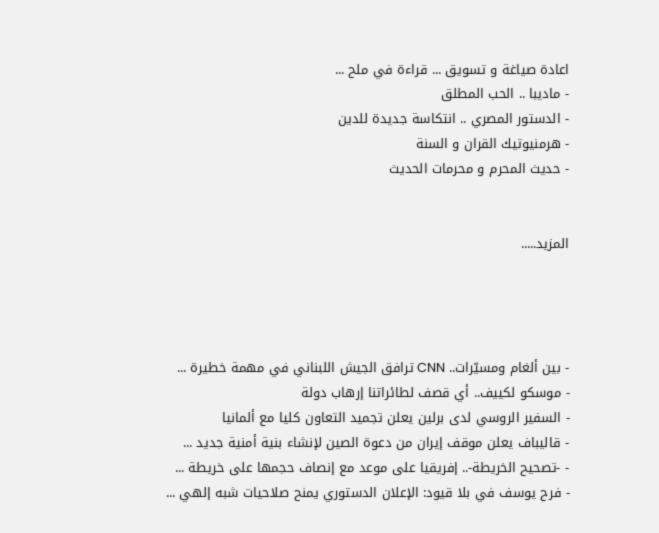اعادة صياغة و تسويق ... قراءة في ملح ...
- ماديبا .. الحب المطلق
- الدستور المصري .. انتكاسة جديدة للدين
- هرمنيوتيك القران و السنة
- حديث المحرم و محرمات الحديث


المزيد.....




- بين ألغام ومسيّرات.. CNN ترافق الجيش اللبناني في مهمة خطيرة ...
- موسكو لكييف.. أي قصف لطائراتنا إرهاب دولة
- السفير الروسي لدى برلين يعلن تجميد التعاون كليا مع ألمانيا
- قاليباف يعلن موقف إيران من دعوة الصين لإنشاء بنية أمنية جديد ...
- -تصحيح الخريطة-.. إفريقيا على موعد مع إنصاف حجمها على خريطة ...
- فرح يوسف في بلا قيود: الإعلان الدستوري يمنح صلاحيات شبه إلهي ...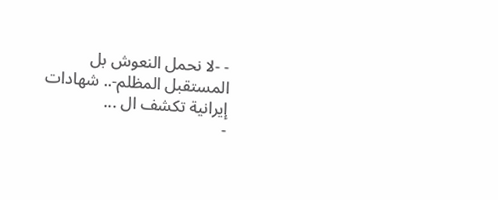- -لا نحمل النعوش بل المستقبل المظلم-.. شهادات إيرانية تكشف ال ...
-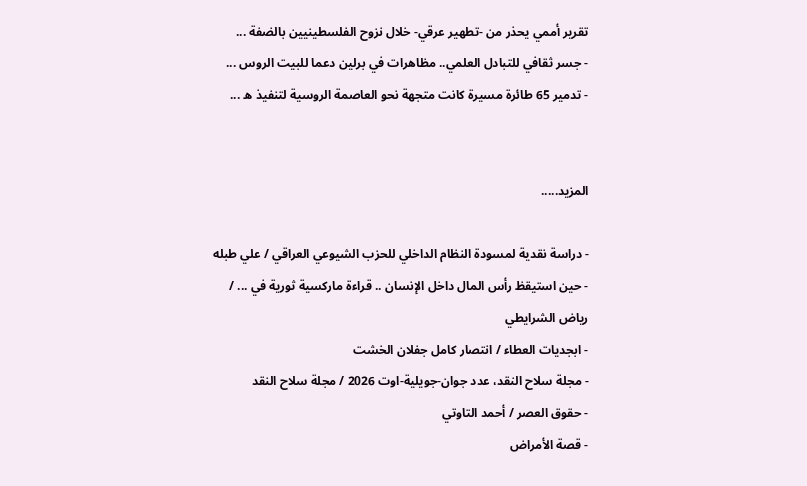تقرير أممي يحذر من -تطهير عرقي- خلال نزوح الفلسطينيين بالضفة ...
- جسر ثقافي للتبادل العلمي.. مظاهرات في برلين دعما للبيت الروس ...
- تدمير 65 طائرة مسيرة كانت متجهة نحو العاصمة الروسية لتنفيذ ه ...


المزيد.....

- دراسة نقدية لمسودة النظام الداخلي للحزب الشيوعي العراقي / علي طبله
- حين استيقظ رأس المال داخل الإنسان .. قراءة ماركسية ثورية في ... / رياض الشرايطي
- ابجديات العطاء / انتصار كامل جفلان الخشت
- مجلة سلاح النقد، عدد جوان-جويلية-اوت 2026 / مجلة سلاح النقد
- حقوق العصر / أحمد التاوتي
- قصة الأمراض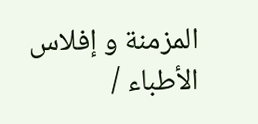المزمنة و إفلاس الأطباء /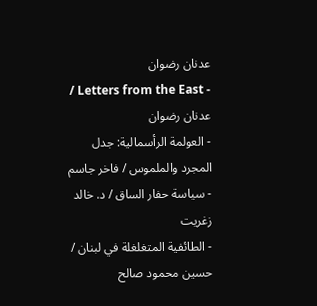عدنان رضوان
- Letters from the East / عدنان رضوان
- العولمة الرأسمالية: جدل المجرد والملموس / فاخر جاسم
- سياسة حفار الساق / د. خالد زغريت
- الطائفية المتغلغلة في لبنان / حسين محمود صالح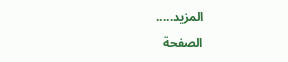المزيد.....
الصفحة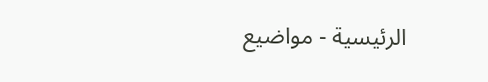الرئيسية - مواضيع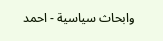وابحاث سياسية - احمد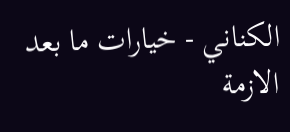الكناني - خيارات ما بعد الازمة